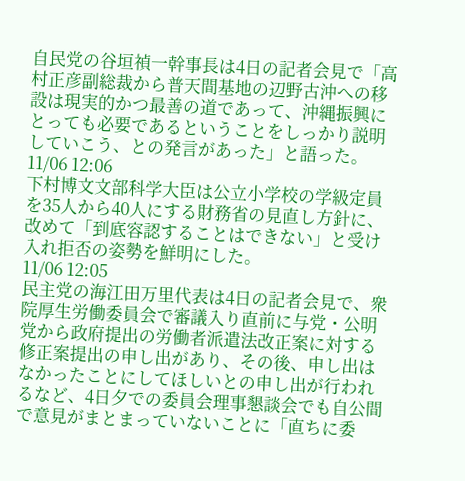自民党の谷垣禎一幹事長は4日の記者会見で「高村正彦副総裁から普天間基地の辺野古沖への移設は現実的かつ最善の道であって、沖縄振興にとっても必要であるということをしっかり説明していこう、との発言があった」と語った。
11/06 12:06
下村博文文部科学大臣は公立小学校の学級定員を35人から40人にする財務省の見直し方針に、改めて「到底容認することはできない」と受け入れ拒否の姿勢を鮮明にした。
11/06 12:05
民主党の海江田万里代表は4日の記者会見で、衆院厚生労働委員会で審議入り直前に与党・公明党から政府提出の労働者派遣法改正案に対する修正案提出の申し出があり、その後、申し出はなかったことにしてほしいとの申し出が行われるなど、4日夕での委員会理事懇談会でも自公間で意見がまとまっていないことに「直ちに委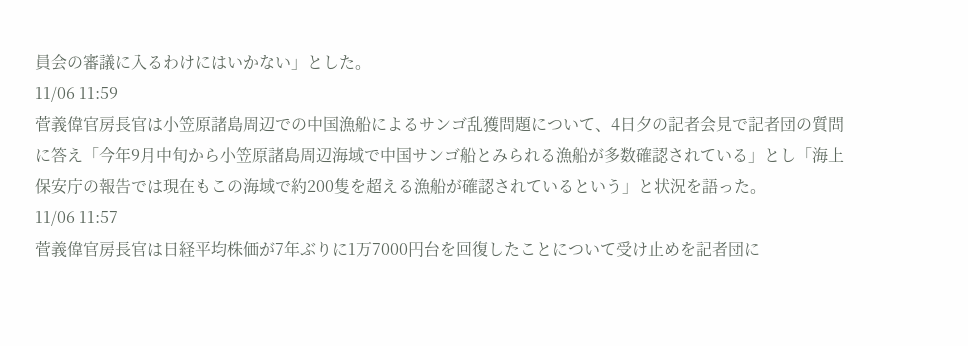員会の審議に入るわけにはいかない」とした。
11/06 11:59
菅義偉官房長官は小笠原諸島周辺での中国漁船によるサンゴ乱獲問題について、4日夕の記者会見で記者団の質問に答え「今年9月中旬から小笠原諸島周辺海域で中国サンゴ船とみられる漁船が多数確認されている」とし「海上保安庁の報告では現在もこの海域で約200隻を超える漁船が確認されているという」と状況を語った。
11/06 11:57
菅義偉官房長官は日経平均株価が7年ぶりに1万7000円台を回復したことについて受け止めを記者団に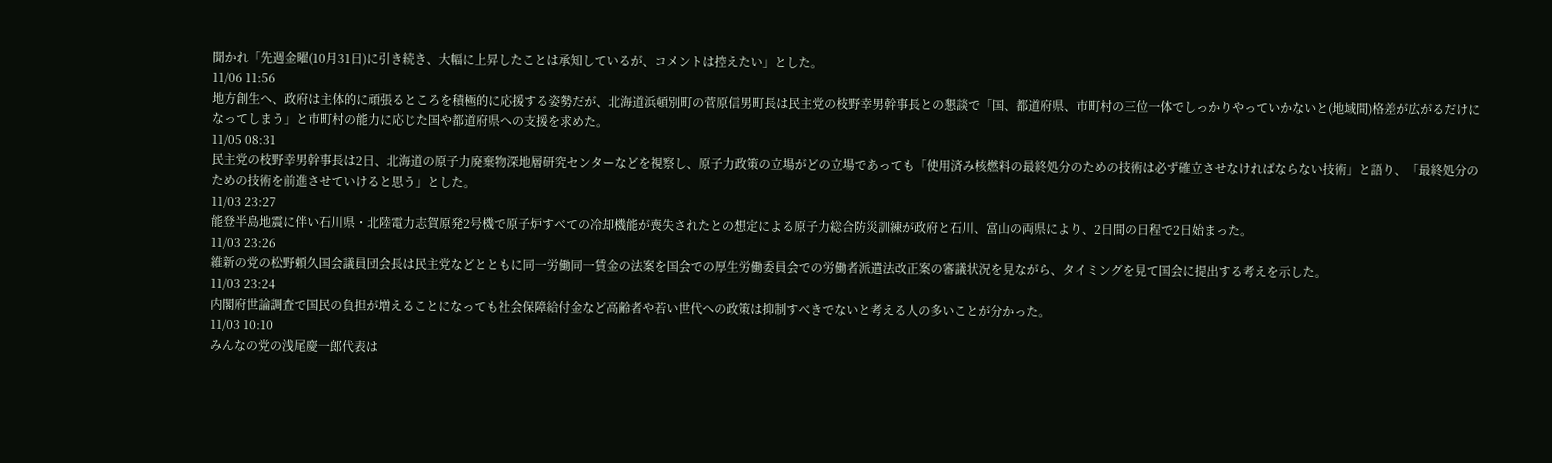聞かれ「先週金曜(10月31日)に引き続き、大幅に上昇したことは承知しているが、コメントは控えたい」とした。
11/06 11:56
地方創生へ、政府は主体的に頑張るところを積極的に応援する姿勢だが、北海道浜頓別町の菅原信男町長は民主党の枝野幸男幹事長との懇談で「国、都道府県、市町村の三位一体でしっかりやっていかないと(地域間)格差が広がるだけになってしまう」と市町村の能力に応じた国や都道府県への支援を求めた。
11/05 08:31
民主党の枝野幸男幹事長は2日、北海道の原子力廃棄物深地層研究センターなどを視察し、原子力政策の立場がどの立場であっても「使用済み核燃料の最終処分のための技術は必ず確立させなければならない技術」と語り、「最終処分のための技術を前進させていけると思う」とした。
11/03 23:27
能登半島地震に伴い石川県・北陸電力志賀原発2号機で原子炉すべての冷却機能が喪失されたとの想定による原子力総合防災訓練が政府と石川、富山の両県により、2日間の日程で2日始まった。
11/03 23:26
維新の党の松野頼久国会議員団会長は民主党などとともに同一労働同一賃金の法案を国会での厚生労働委員会での労働者派遣法改正案の審議状況を見ながら、タイミングを見て国会に提出する考えを示した。
11/03 23:24
内閣府世論調査で国民の負担が増えることになっても社会保障給付金など高齢者や若い世代への政策は抑制すべきでないと考える人の多いことが分かった。
11/03 10:10
みんなの党の浅尾慶一郎代表は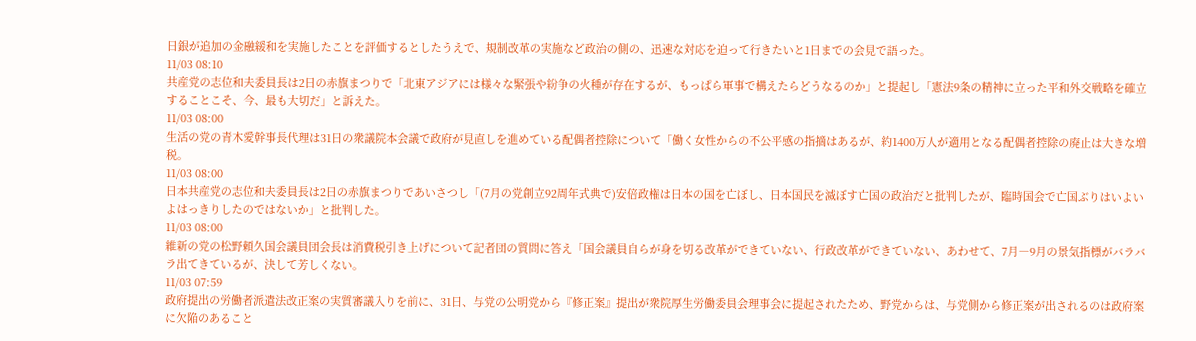日銀が追加の金融緩和を実施したことを評価するとしたうえで、規制改革の実施など政治の側の、迅速な対応を迫って行きたいと1日までの会見で語った。
11/03 08:10
共産党の志位和夫委員長は2日の赤旗まつりで「北東アジアには様々な緊張や紛争の火種が存在するが、もっぱら軍事で構えたらどうなるのか」と提起し「憲法9条の精神に立った平和外交戦略を確立することこそ、今、最も大切だ」と訴えた。
11/03 08:00
生活の党の青木愛幹事長代理は31日の衆議院本会議で政府が見直しを進めている配偶者控除について「働く女性からの不公平感の指摘はあるが、約1400万人が適用となる配偶者控除の廃止は大きな増税。
11/03 08:00
日本共産党の志位和夫委員長は2日の赤旗まつりであいさつし「(7月の党創立92周年式典で)安倍政権は日本の国を亡ぼし、日本国民を滅ぼす亡国の政治だと批判したが、臨時国会で亡国ぶりはいよいよはっきりしたのではないか」と批判した。
11/03 08:00
維新の党の松野頼久国会議員団会長は消費税引き上げについて記者団の質問に答え「国会議員自らが身を切る改革ができていない、行政改革ができていない、あわせて、7月―9月の景気指標がバラバラ出てきているが、決して芳しくない。
11/03 07:59
政府提出の労働者派遣法改正案の実質審議入りを前に、31日、与党の公明党から『修正案』提出が衆院厚生労働委員会理事会に提起されたため、野党からは、与党側から修正案が出されるのは政府案に欠陥のあること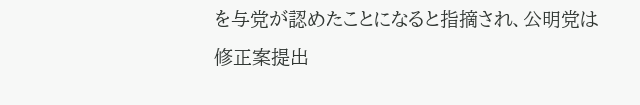を与党が認めたことになると指摘され、公明党は修正案提出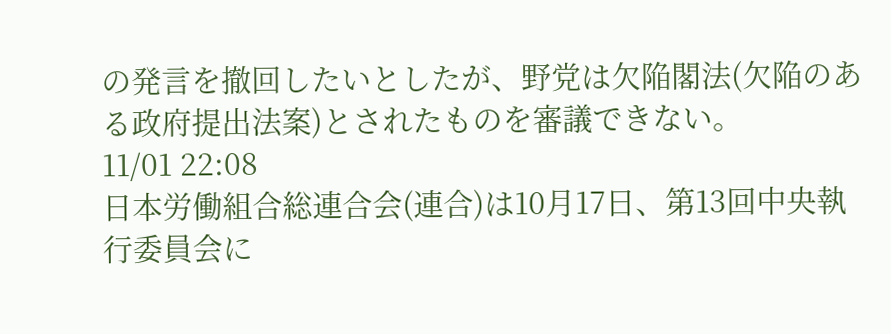の発言を撤回したいとしたが、野党は欠陥閣法(欠陥のある政府提出法案)とされたものを審議できない。
11/01 22:08
日本労働組合総連合会(連合)は10月17日、第13回中央執行委員会に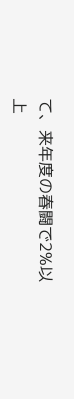て、来年度の春闘で2%以上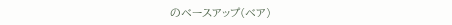のベースアップ(ベア)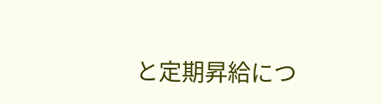と定期昇給につ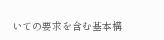いての要求を含む基本構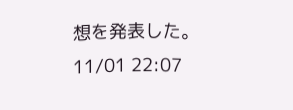想を発表した。
11/01 22:07